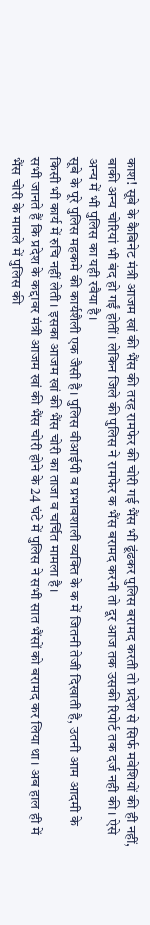काश! सूबे के कैबिनेट मंत्री आजम खां की भैंस की तरह रामफेर की चोरी गई भैंस भी ढूंढकर पुलिस बरामद करती तो प्रदेश से सिर्फ मवेशियों की ही नहीं, बाकी अन्य चोरियां भी बंद हो गईं होतीं। लेकिन जिले की पुलिस ने रामफेर क भैंस बरामद करनी तो दूर आज तक उसकी रिपोर्ट तक दर्ज नही की। ऐसे अन्य में भी पुलिस का यही रवैया है।
सूबे के पूरे पुलिस महकमे की कार्यशैली एक जैसी है। पुलिस वीआईपी व प्रभावशाली व्यक्ति के क में जितनी तेजी दिखाती है, उतनी आम आदमी के किसी भी कार्य में रुचि नहीं लेती। इसका आजम खां की भैंस चोरी का ताजा व चर्चित मामला है।
सभी जानते हैं कि प्रदेश के कद्दावर मंत्री आजम खां की भैंस चोरी होने के 24 घंटे में पुलिस ने सभी सात भैंसों को बरामद कर लिया था। अब हाल ही में भैंस चोरी के मामले में पुलिस की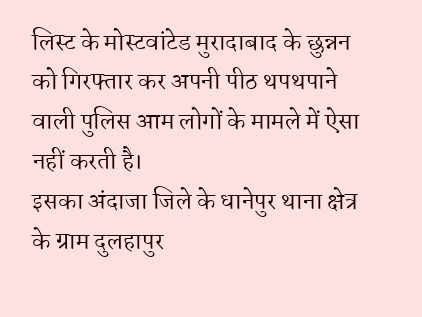लिस्ट के मोस्टवांटेड मुरादाबाद के छुन्नन को गिरफ्तार कर अपनी पीठ थपथपाने वाली पुलिस आम लोगों के मामले में ऐसा नहीं करती है।
इसका अंदाजा जिले के धानेपुर थाना क्षेत्र के ग्राम दुलहापुर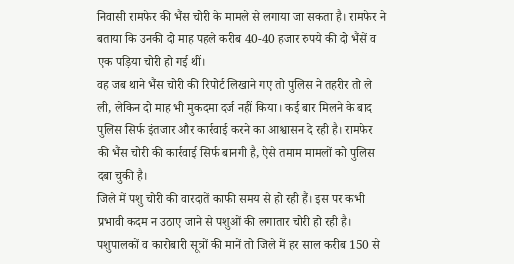निवासी रामफेर की भैंस चोरी के मामले से लगाया जा सकता है। रामफेर ने बताया कि उनकी दो माह पहले करीब 40-40 हजार रुपये की दो भैंसें व एक पड़िया चोरी हो गई थीं।
वह जब थाने भैंस चोरी की रिपोर्ट लिखाने गए तो पुलिस ने तहरीर तो ले ली, लेकिन दो माह भी मुकदमा दर्ज नहीं किया। कई बार मिलने के बाद पुलिस सिर्फ इंतजार और कार्रवाई करने का आश्वासन दे रही है। रामफेर की भैंस चोरी की कार्रवाई सिर्फ बानगी है, ऐसे तमाम मामलों को पुलिस दबा चुकी है।
जिले में पशु चोरी की वारदातें काफी समय से हो रही हैं। इस पर कभी प्रभावी कदम न उठाए जाने से पशुओं की लगातार चोरी हो रही है। पशुपालकों व कारोबारी सूत्रों की मानें तो जिले में हर साल करीब 150 से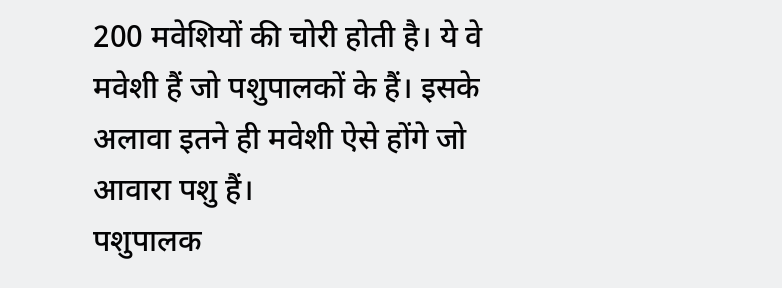200 मवेशियों की चोरी होती है। ये वे मवेशी हैं जो पशुपालकों के हैं। इसके अलावा इतने ही मवेशी ऐसे होंगे जो आवारा पशु हैं।
पशुपालक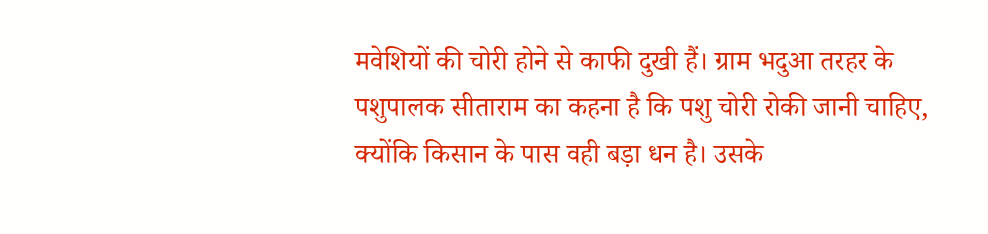मवेशियों की चोरी होने से काफी दुखी हैं। ग्राम भदुआ तरहर के पशुपालक सीताराम का कहना है कि पशु चोरी रोकी जानी चाहिए, क्योंकि किसान के पास वही बड़ा धन है। उसके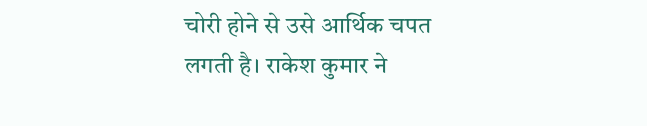चोरी होने से उसे आर्थिक चपत लगती है। राकेश कुमार ने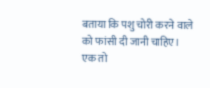बताया कि पशु चोरी करने वाले को फांसी दी जानी चाहिए।
एक तो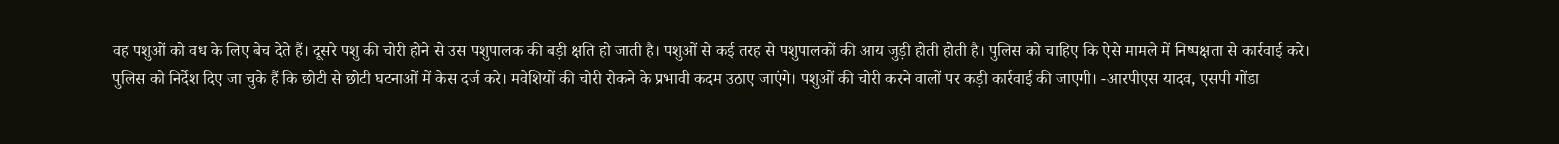वह पशुओं को वध के लिए बेच देते हैं। दूसरे पशु की चोरी होने से उस पशुपालक की बड़ी क्षति हो जाती है। पशुओं से कई तरह से पशुपालकों की आय जुड़ी होती होती है। पुलिस को चाहिए कि ऐसे मामले में निष्पक्षता से कार्रवाई करे।
पुलिस को निर्देश दिए जा चुके हैं कि छोटी से छोटी घटनाओं में केस दर्ज करे। मवेशियों की चोरी रोकने के प्रभावी कदम उठाए जाएंगे। पशुओं की चोरी करने वालों पर कड़ी कार्रवाई की जाएगी। -आरपीएस यादव, एसपी गोंडा